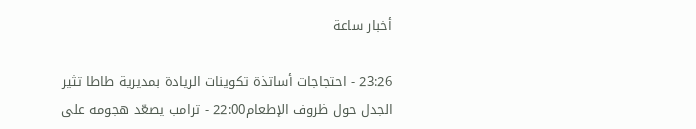أخبار ساعة

23:26 - احتجاجات أساتذة تكوينات الريادة بمديرية طاطا تثير الجدل حول ظروف الإطعام22:00 - ترامب يصعّد هجومه على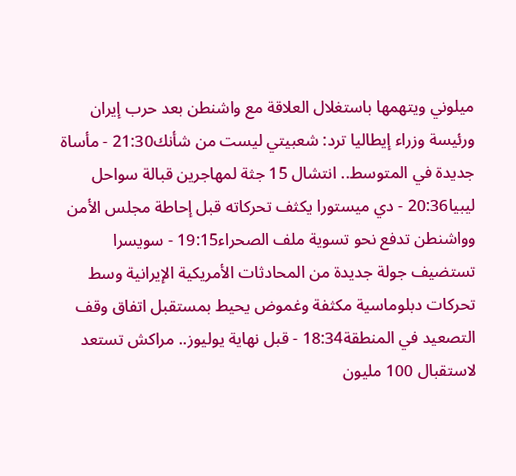ميلوني ويتهمها باستغلال العلاقة مع واشنطن بعد حرب إيران ورئيسة وزراء إيطاليا ترد: شعبيتي ليست من شأنك21:30 - مأساة جديدة في المتوسط.. انتشال 15 جثة لمهاجرين قبالة سواحل ليبيا20:36 - دي ميستورا يكثف تحركاته قبل إحاطة مجلس الأمن وواشنطن تدفع نحو تسوية ملف الصحراء19:15 - سويسرا تستضيف جولة جديدة من المحادثات الأمريكية الإيرانية وسط تحركات دبلوماسية مكثفة وغموض يحيط بمستقبل اتفاق وقف التصعيد في المنطقة18:34 - قبل نهاية يوليوز.. مراكش تستعد لاستقبال 100 مليون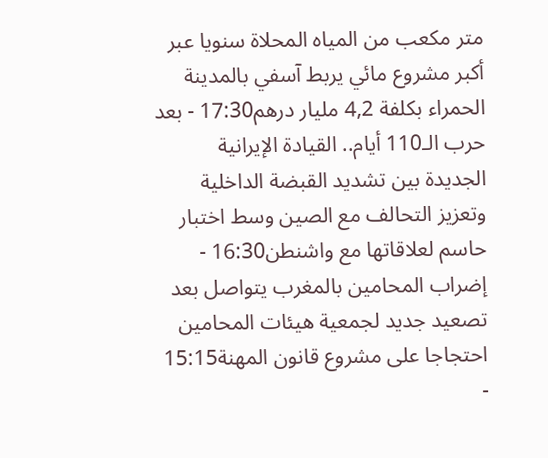متر مكعب من المياه المحلاة سنويا عبر أكبر مشروع مائي يربط آسفي بالمدينة الحمراء بكلفة 4,2 مليار درهم17:30 - بعد حرب الـ110 أيام.. القيادة الإيرانية الجديدة بين تشديد القبضة الداخلية وتعزيز التحالف مع الصين وسط اختبار حاسم لعلاقاتها مع واشنطن16:30 - إضراب المحامين بالمغرب يتواصل بعد تصعيد جديد لجمعية هيئات المحامين احتجاجا على مشروع قانون المهنة15:15 -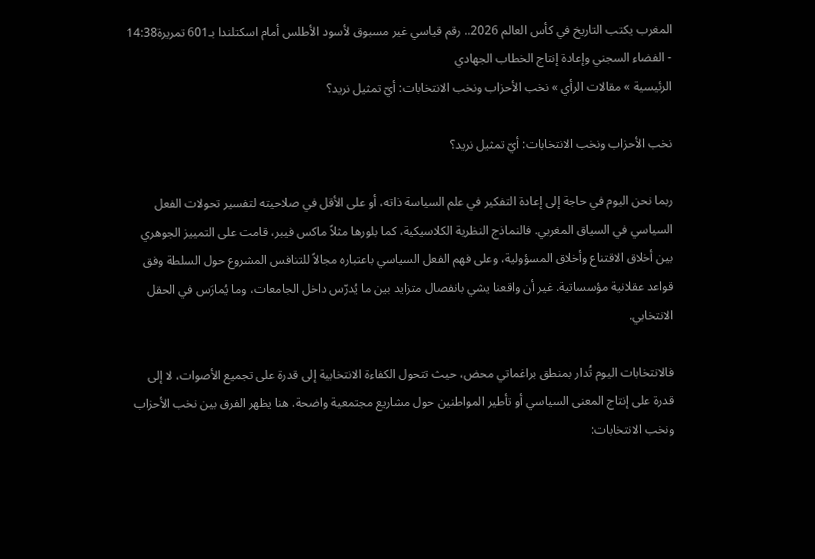المغرب يكتب التاريخ في كأس العالم 2026.. رقم قياسي غير مسبوق لأسود الأطلس أمام اسكتلندا بـ601 تمريرة14:38 - الفضاء السجني وإعادة إنتاج الخطاب الجهادي
الرئيسية » مقالات الرأي » نخب الأحزاب ونخب الانتخابات: أيّ تمثيل نريد؟

نخب الأحزاب ونخب الانتخابات: أيّ تمثيل نريد؟

ربما نحن اليوم في حاجة إلى إعادة التفكير في علم السياسة ذاته، أو على الأقل في صلاحيته لتفسير تحولات الفعل السياسي في السياق المغربي. فالنماذج النظرية الكلاسيكية، كما بلورها مثلاً ماكس فيبر، قامت على التمييز الجوهري بين أخلاق الاقتناع وأخلاق المسؤولية، وعلى فهم الفعل السياسي باعتباره مجالاً للتنافس المشروع حول السلطة وفق قواعد عقلانية مؤسساتية. غير أن واقعنا يشي بانفصال متزايد بين ما يُدرّس داخل الجامعات، وما يُمارَس في الحقل الانتخابي.

فالانتخابات اليوم تُدار بمنطق براغماتي محض، حيث تتحول الكفاءة الانتخابية إلى قدرة على تجميع الأصوات، لا إلى قدرة على إنتاج المعنى السياسي أو تأطير المواطنين حول مشاريع مجتمعية واضحة. هنا يظهر الفرق بين نخب الأحزاب ونخب الانتخابات: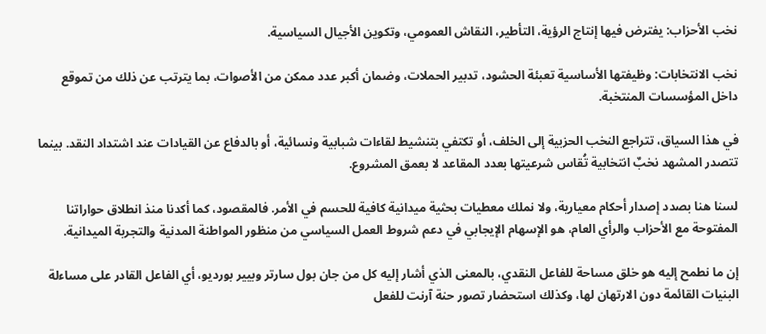نخب الأحزاب: يفترض فيها إنتاج الرؤية، التأطير، النقاش العمومي، وتكوين الأجيال السياسية.

نخب الانتخابات: وظيفتها الأساسية تعبئة الحشود، تدبير الحملات، وضمان أكبر عدد ممكن من الأصوات، بما يترتب عن ذلك من تموقع داخل المؤسسات المنتخبة.

في هذا السياق، تتراجع النخب الحزبية إلى الخلف، أو تكتفي بتنشيط لقاءات شبابية ونسائية، أو بالدفاع عن القيادات عند اشتداد النقد. بينما تتصدر المشهد نخبٌ انتخابية تُقاس شرعيتها بعدد المقاعد لا بعمق المشروع.

لسنا هنا بصدد إصدار أحكام معيارية، ولا نملك معطيات بحثية ميدانية كافية للحسم في الأمر. فالمقصود، كما أكدنا منذ انطلاق حواراتنا المفتوحة مع الأحزاب والرأي العام، هو الإسهام الإيجابي في دعم شروط العمل السياسي من منظور المواطنة المدنية والتجربة الميدانية.

إن ما نطمح إليه هو خلق مساحة للفاعل النقدي، بالمعنى الذي أشار إليه كل من جان بول سارتر وبيير بورديو، أي الفاعل القادر على مساءلة البنيات القائمة دون الارتهان لها، وكذلك استحضار تصور حنة آرنت للفعل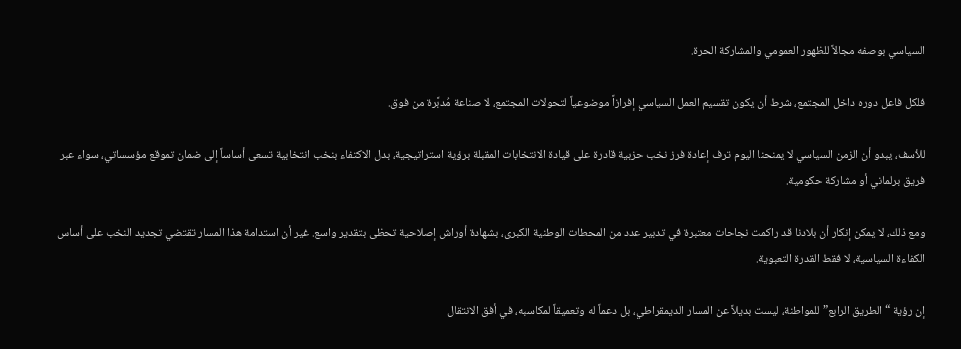السياسي بوصفه مجالاً للظهور العمومي والمشاركة الحرة.

فلكل فاعل دوره داخل المجتمع، شرط أن يكون تقسيم العمل السياسي إفرازاً موضوعياً لتحولات المجتمع، لا صناعة مُدبَّرة من فوق.

للأسف، يبدو أن الزمن السياسي لا يمنحنا اليوم ترف إعادة فرز نخب حزبية قادرة على قيادة الانتخابات المقبلة برؤية استراتيجية، بدل الاكتفاء بنخب انتخابية تسعى أساساً إلى ضمان تموقع مؤسساتي، سواء عبر فريق برلماني أو مشاركة حكومية.

ومع ذلك، لا يمكن إنكار أن بلادنا قد راكمت نجاحات معتبرة في تدبير عدد من المحطات الوطنية الكبرى، بشهادة أوراش إصلاحية تحظى بتقدير واسع. غير أن استدامة هذا المسار تقتضي تجديد النخب على أساس الكفاءة السياسية، لا فقط القدرة التعبوية.

إن رؤية “الطريق الرابع” للمواطنة، ليست بديلاً عن المسار الديمقراطي، بل دعماً له وتعميقاً لمكاسبه، في أفق الانتقال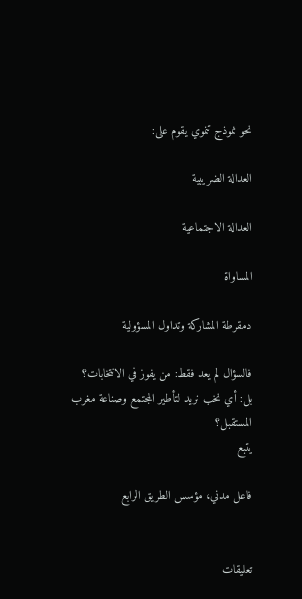نحو نموذج تنموي يقوم على:

العدالة الضريبية

العدالة الاجتماعية

المساواة

دمقرطة المشاركة وتداول المسؤولية

فالسؤال لم يعد فقط: من يفوز في الانتخابات؟
بل: أي نخب نريد لتأطير المجتمع وصناعة مغرب المستقبل؟
يتبع

فاعل مدني، مؤسس الطريق الرابع


تعليقات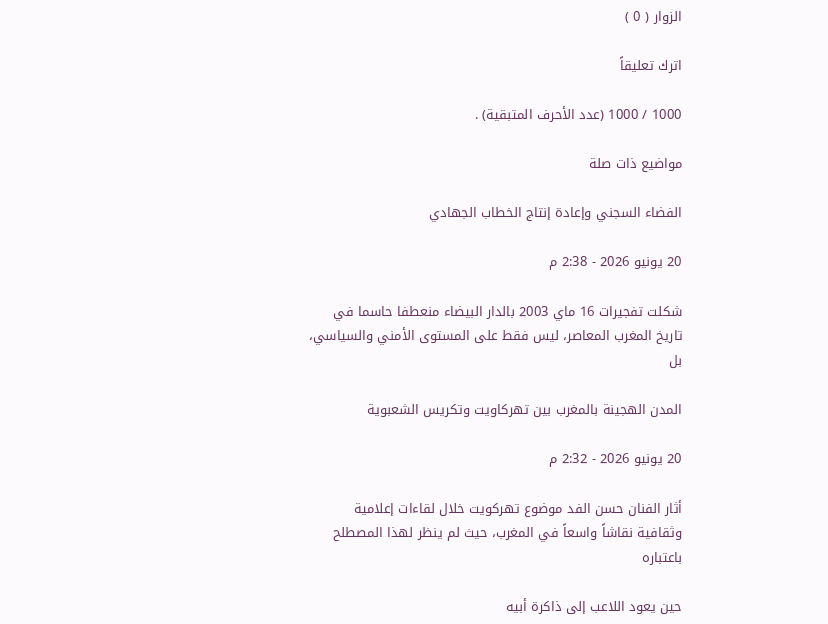الزوار ( 0 )

اترك تعليقاً

1000 / 1000 (عدد الأحرف المتبقية) .

مواضيع ذات صلة

الفضاء السجني وإعادة إنتاج الخطاب الجهادي

20 يونيو 2026 - 2:38 م

شكلت تفجيرات 16 ماي 2003 بالدار البيضاء منعطفا حاسما في تاريخ المغرب المعاصر، ليس فقط على المستوى الأمني والسياسي، بل

المدن الهجينة بالمغرب بين تهركاويت وتكريس الشعبوية

20 يونيو 2026 - 2:32 م

أثار الفنان حسن الفد موضوع تهركويت خلال لقاءات إعلامية وثقافية نقاشاً واسعاً في المغرب، حيث لم ينظر لهذا المصطلح باعتباره

حين يعود اللاعب إلى ذاكرة أبيه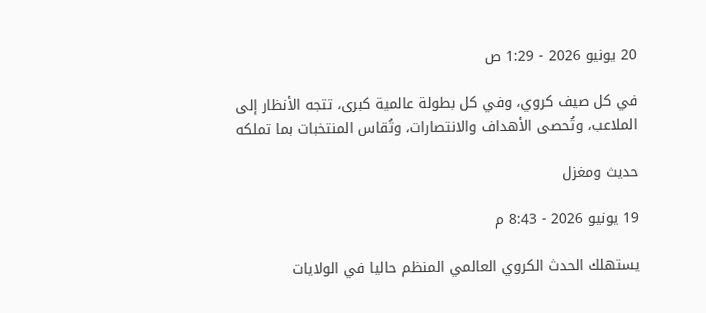20 يونيو 2026 - 1:29 ص

في كل صيف كروي، وفي كل بطولة عالمية كبرى، تتجه الأنظار إلى الملاعب، وتُحصى الأهداف والانتصارات، وتُقاس المنتخبات بما تملكه

حديث ومغزل

19 يونيو 2026 - 8:43 م

يستهلك الحدث الكروي العالمي المنظم حاليا في الولايات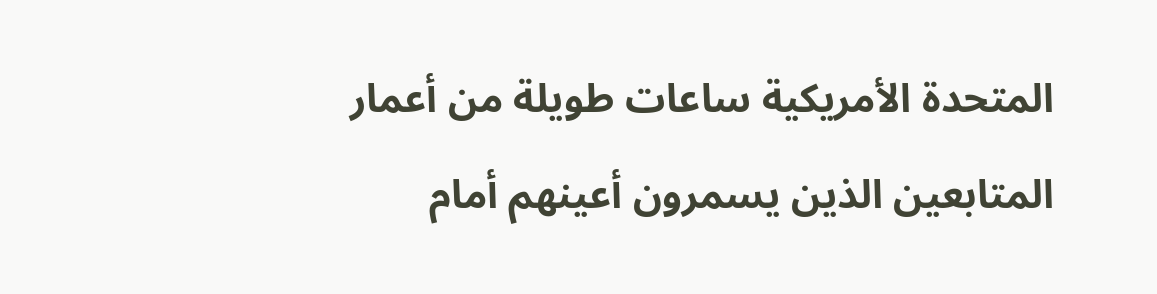المتحدة الأمريكية ساعات طويلة من أعمار المتابعين الذين يسمرون أعينهم أمام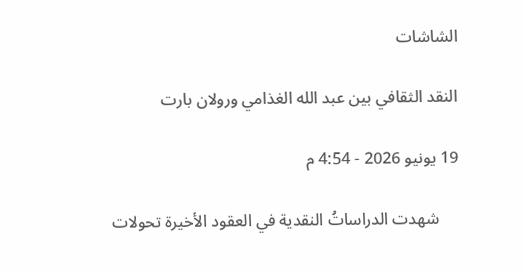الشاشات

النقد الثقافي بين عبد الله الغذامي ورولان بارت

19 يونيو 2026 - 4:54 م

     شهدت الدراساتُ النقدية في العقود الأخيرة تحولات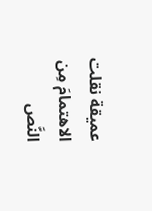عميقة نقلت الاهتمامَ مِن النَّص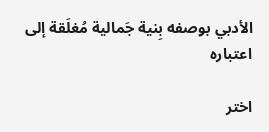الأدبي بوصفه بِنية جَمالية مُغلَقة إلى اعتباره

اختر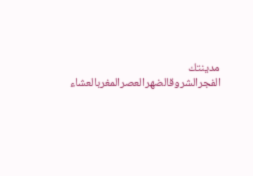مدينتك
الفجرالشروقالضهرالعصرالمغربالعشاء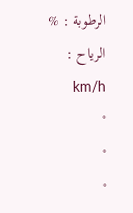الرطوبة : %
الرياح : km/h
°
°
°